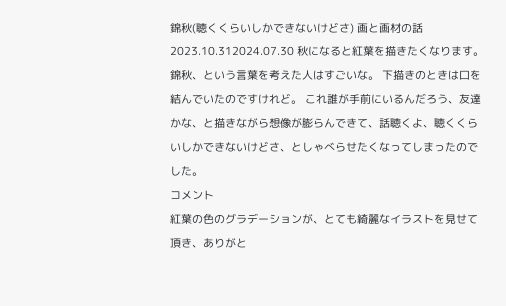錦秋(聴くくらいしかできないけどさ) 画と画材の話 2023.10.312024.07.30 秋になると紅葉を描きたくなります。錦秋、という言葉を考えた人はすごいな。 下描きのときは口を結んでいたのですけれど。 これ誰が手前にいるんだろう、友達かな、と描きながら想像が膨らんできて、話聴くよ、聴くくらいしかできないけどさ、としゃべらせたくなってしまったのでした。
コメント
紅葉の色のグラデーションが、とても綺麗なイラストを見せて頂き、ありがと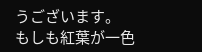うございます。
もしも紅葉が一色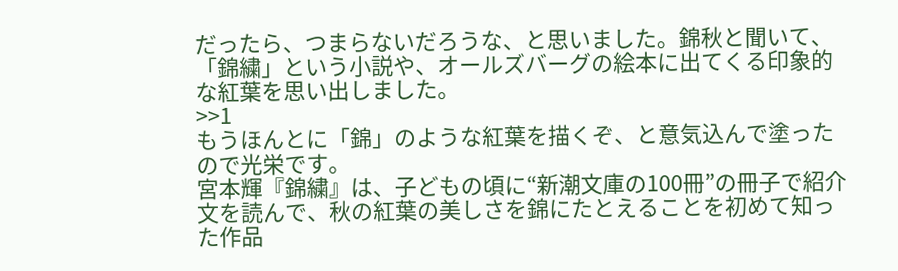だったら、つまらないだろうな、と思いました。錦秋と聞いて、「錦繍」という小説や、オールズバーグの絵本に出てくる印象的な紅葉を思い出しました。
>>1
もうほんとに「錦」のような紅葉を描くぞ、と意気込んで塗ったので光栄です。
宮本輝『錦繍』は、子どもの頃に“新潮文庫の100冊”の冊子で紹介文を読んで、秋の紅葉の美しさを錦にたとえることを初めて知った作品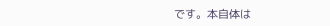です。本自体は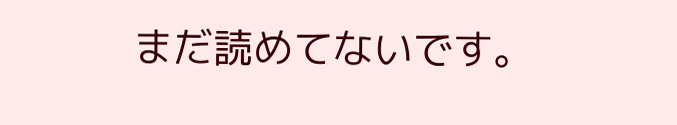まだ読めてないです。